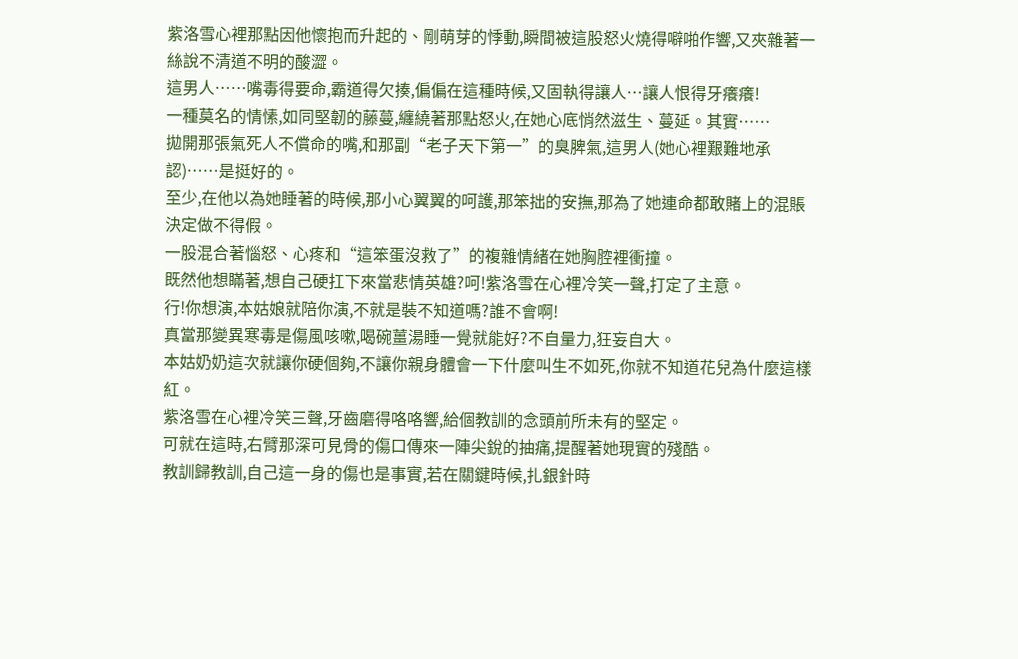紫洛雪心裡那點因他懷抱而升起的、剛萌芽的悸動,瞬間被這股怒火燒得噼啪作響,又夾雜著一絲說不清道不明的酸澀。
這男人……嘴毒得要命,霸道得欠揍,偏偏在這種時候,又固執得讓人…讓人恨得牙癢癢!
一種莫名的情愫,如同堅韌的藤蔓,纏繞著那點怒火,在她心底悄然滋生、蔓延。其實……
拋開那張氣死人不償命的嘴,和那副“老子天下第一”的臭脾氣,這男人(她心裡艱難地承認)……是挺好的。
至少,在他以為她睡著的時候,那小心翼翼的呵護,那笨拙的安撫,那為了她連命都敢賭上的混賬決定做不得假。
一股混合著惱怒、心疼和“這笨蛋沒救了”的複雜情緒在她胸腔裡衝撞。
既然他想瞞著,想自己硬扛下來當悲情英雄?呵!紫洛雪在心裡冷笑一聲,打定了主意。
行!你想演,本姑娘就陪你演,不就是裝不知道嗎?誰不會啊!
真當那變異寒毒是傷風咳嗽,喝碗薑湯睡一覺就能好?不自量力,狂妄自大。
本姑奶奶這次就讓你硬個夠,不讓你親身體會一下什麼叫生不如死,你就不知道花兒為什麼這樣紅。
紫洛雪在心裡冷笑三聲,牙齒磨得咯咯響,給個教訓的念頭前所未有的堅定。
可就在這時,右臂那深可見骨的傷口傳來一陣尖銳的抽痛,提醒著她現實的殘酷。
教訓歸教訓,自己這一身的傷也是事實,若在關鍵時候,扎銀針時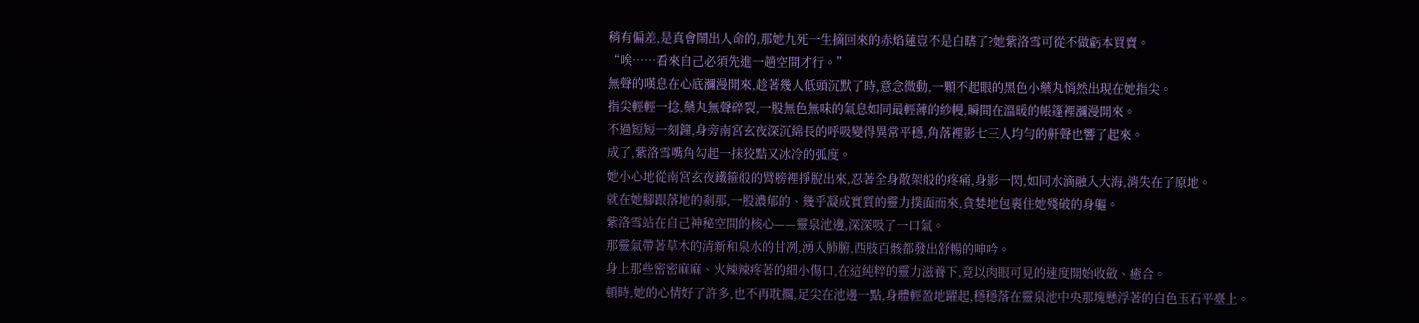稍有偏差,是真會鬧出人命的,那她九死一生摘回來的赤焰蓮豈不是白瞎了?她紫洛雪可從不做虧本買賣。
“唉……看來自己必須先進一趟空間才行。”
無聲的嘆息在心底瀰漫開來,趁著幾人低頭沉默了時,意念微動,一顆不起眼的黑色小藥丸悄然出現在她指尖。
指尖輕輕一捻,藥丸無聲碎裂,一股無色無味的氣息如同最輕薄的紗幔,瞬間在溫暖的帳篷裡瀰漫開來。
不過短短一刻鐘,身旁南宮玄夜深沉綿長的呼吸變得異常平穩,角落裡影七三人均勻的鼾聲也響了起來。
成了,紫洛雪嘴角勾起一抹狡黠又冰冷的弧度。
她小心地從南宮玄夜鐵箍般的臂膀裡掙脫出來,忍著全身散架般的疼痛,身影一閃,如同水滴融入大海,消失在了原地。
就在她腳跟落地的剎那,一股濃郁的、幾乎凝成實質的靈力撲面而來,貪婪地包裹住她殘破的身軀。
紫洛雪站在自己神秘空間的核心——靈泉池邊,深深吸了一口氣。
那靈氣帶著草木的清新和泉水的甘冽,湧入肺腑,西肢百骸都發出舒暢的呻吟。
身上那些密密麻麻、火辣辣疼著的細小傷口,在這純粹的靈力滋養下,竟以肉眼可見的速度開始收斂、癒合。
頓時,她的心情好了許多,也不再耽擱,足尖在池邊一點,身體輕盈地躍起,穩穩落在靈泉池中央那塊懸浮著的白色玉石平臺上。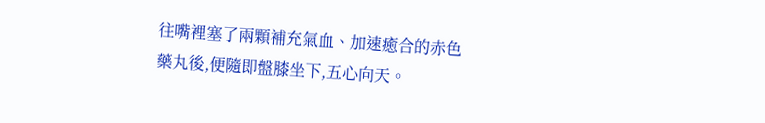往嘴裡塞了兩顆補充氣血、加速癒合的赤色藥丸後,便隨即盤膝坐下,五心向天。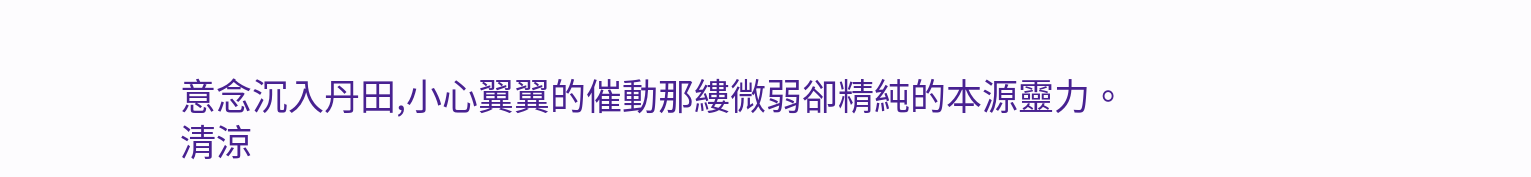意念沉入丹田,小心翼翼的催動那縷微弱卻精純的本源靈力。
清涼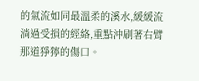的氣流如同最溫柔的溪水,緩緩流淌過受損的經絡,重點沖刷著右臂那道猙獰的傷口。